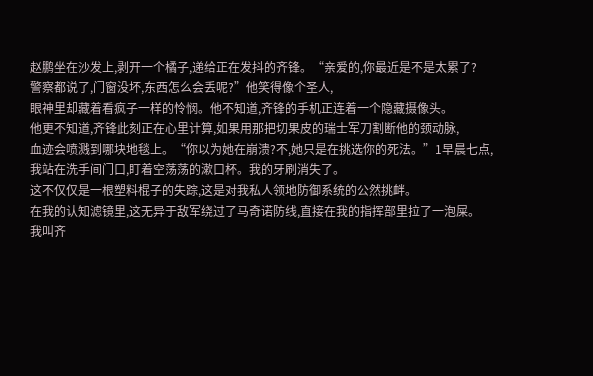赵鹏坐在沙发上,剥开一个橘子,递给正在发抖的齐锋。“亲爱的,你最近是不是太累了?
警察都说了,门窗没坏,东西怎么会丢呢?”他笑得像个圣人,
眼神里却藏着看疯子一样的怜悯。他不知道,齐锋的手机正连着一个隐藏摄像头。
他更不知道,齐锋此刻正在心里计算,如果用那把切果皮的瑞士军刀割断他的颈动脉,
血迹会喷溅到哪块地毯上。“你以为她在崩溃?不,她只是在挑选你的死法。”1早晨七点,
我站在洗手间门口,盯着空荡荡的漱口杯。我的牙刷消失了。
这不仅仅是一根塑料棍子的失踪,这是对我私人领地防御系统的公然挑衅。
在我的认知滤镜里,这无异于敌军绕过了马奇诺防线,直接在我的指挥部里拉了一泡屎。
我叫齐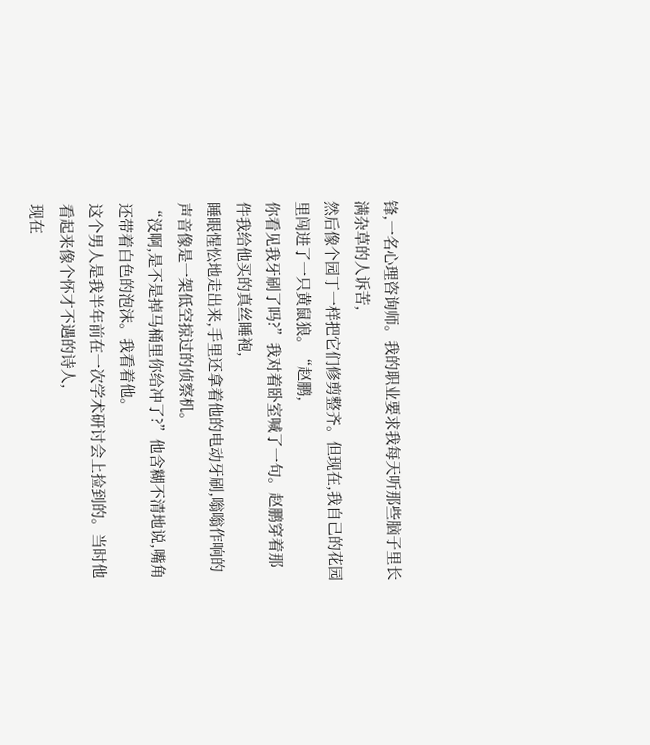锋,一名心理咨询师。我的职业要求我每天听那些脑子里长满杂草的人诉苦,
然后像个园丁一样把它们修剪整齐。但现在,我自己的花园里闯进了一只黄鼠狼。“赵鹏,
你看见我牙刷了吗?”我对着卧室喊了一句。赵鹏穿着那件我给他买的真丝睡袍,
睡眼惺忪地走出来,手里还拿着他的电动牙刷,嗡嗡作响的声音像是一架低空掠过的侦察机。
“没啊,是不是掉马桶里你给冲了?”他含糊不清地说,嘴角还带着白色的泡沫。我看着他。
这个男人是我半年前在一次学术研讨会上捡到的。当时他看起来像个怀才不遇的诗人,
现在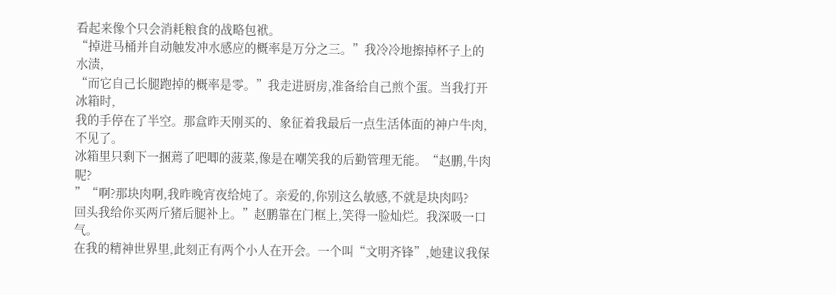看起来像个只会消耗粮食的战略包袱。
“掉进马桶并自动触发冲水感应的概率是万分之三。”我冷冷地擦掉杯子上的水渍,
“而它自己长腿跑掉的概率是零。”我走进厨房,准备给自己煎个蛋。当我打开冰箱时,
我的手停在了半空。那盒昨天刚买的、象征着我最后一点生活体面的神户牛肉,不见了。
冰箱里只剩下一捆蔫了吧唧的菠菜,像是在嘲笑我的后勤管理无能。“赵鹏,牛肉呢?
”“啊?那块肉啊,我昨晚宵夜给炖了。亲爱的,你别这么敏感,不就是块肉吗?
回头我给你买两斤猪后腿补上。”赵鹏靠在门框上,笑得一脸灿烂。我深吸一口气。
在我的精神世界里,此刻正有两个小人在开会。一个叫“文明齐锋”,她建议我保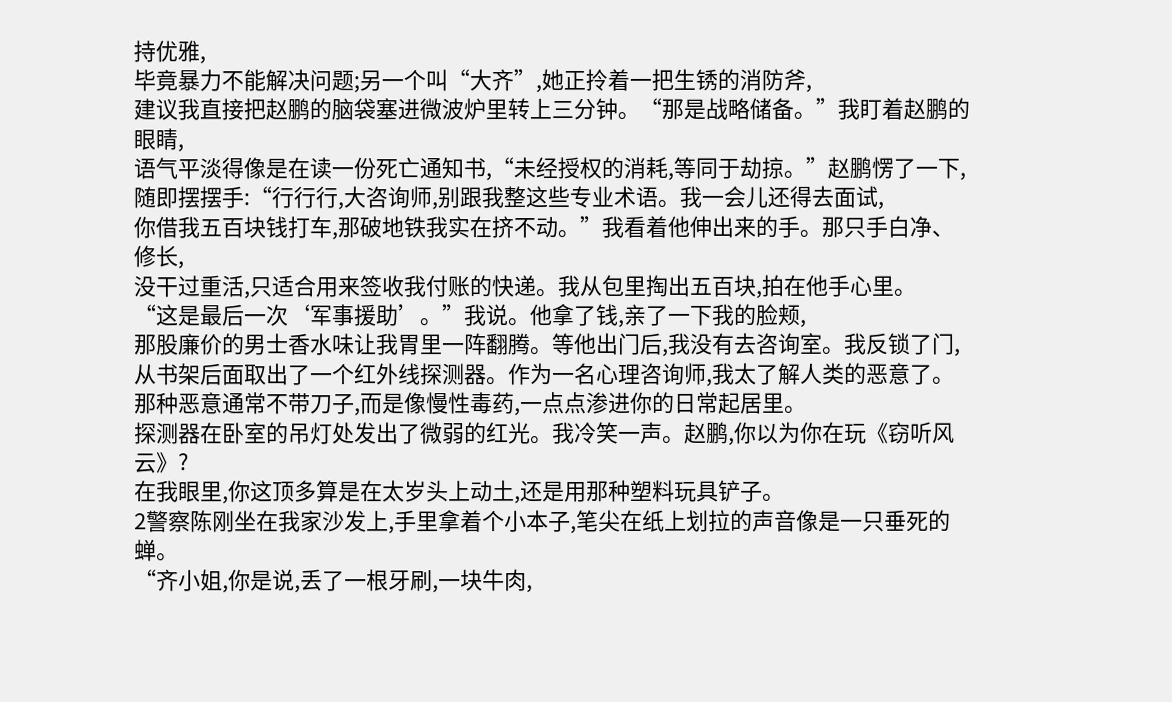持优雅,
毕竟暴力不能解决问题;另一个叫“大齐”,她正拎着一把生锈的消防斧,
建议我直接把赵鹏的脑袋塞进微波炉里转上三分钟。“那是战略储备。”我盯着赵鹏的眼睛,
语气平淡得像是在读一份死亡通知书,“未经授权的消耗,等同于劫掠。”赵鹏愣了一下,
随即摆摆手:“行行行,大咨询师,别跟我整这些专业术语。我一会儿还得去面试,
你借我五百块钱打车,那破地铁我实在挤不动。”我看着他伸出来的手。那只手白净、修长,
没干过重活,只适合用来签收我付账的快递。我从包里掏出五百块,拍在他手心里。
“这是最后一次‘军事援助’。”我说。他拿了钱,亲了一下我的脸颊,
那股廉价的男士香水味让我胃里一阵翻腾。等他出门后,我没有去咨询室。我反锁了门,
从书架后面取出了一个红外线探测器。作为一名心理咨询师,我太了解人类的恶意了。
那种恶意通常不带刀子,而是像慢性毒药,一点点渗进你的日常起居里。
探测器在卧室的吊灯处发出了微弱的红光。我冷笑一声。赵鹏,你以为你在玩《窃听风云》?
在我眼里,你这顶多算是在太岁头上动土,还是用那种塑料玩具铲子。
2警察陈刚坐在我家沙发上,手里拿着个小本子,笔尖在纸上划拉的声音像是一只垂死的蝉。
“齐小姐,你是说,丢了一根牙刷,一块牛肉,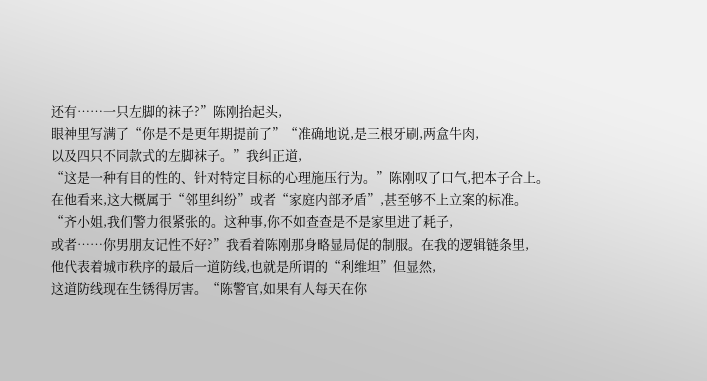还有……一只左脚的袜子?”陈刚抬起头,
眼神里写满了“你是不是更年期提前了”“准确地说,是三根牙刷,两盒牛肉,
以及四只不同款式的左脚袜子。”我纠正道,
“这是一种有目的性的、针对特定目标的心理施压行为。”陈刚叹了口气,把本子合上。
在他看来,这大概属于“邻里纠纷”或者“家庭内部矛盾”,甚至够不上立案的标准。
“齐小姐,我们警力很紧张的。这种事,你不如查查是不是家里进了耗子,
或者……你男朋友记性不好?”我看着陈刚那身略显局促的制服。在我的逻辑链条里,
他代表着城市秩序的最后一道防线,也就是所谓的“利维坦”但显然,
这道防线现在生锈得厉害。“陈警官,如果有人每天在你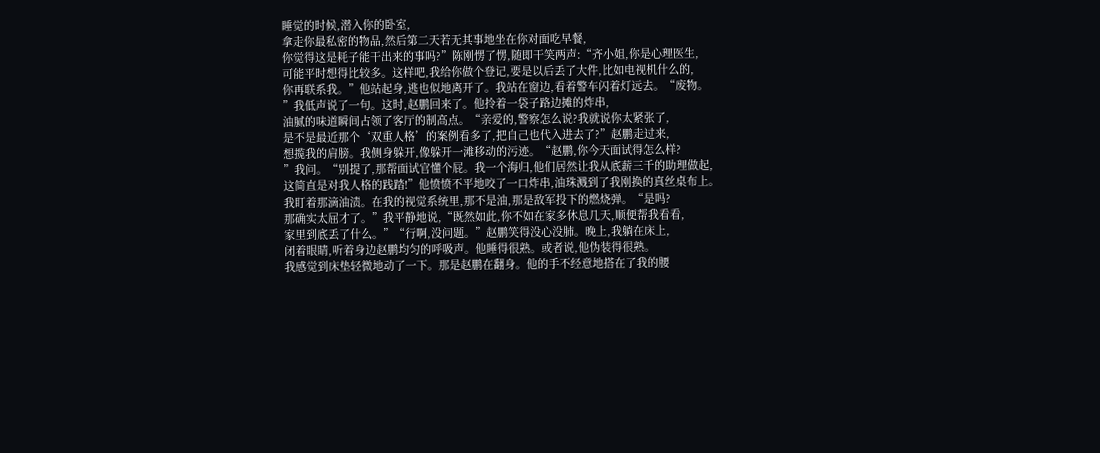睡觉的时候,潜入你的卧室,
拿走你最私密的物品,然后第二天若无其事地坐在你对面吃早餐,
你觉得这是耗子能干出来的事吗?”陈刚愣了愣,随即干笑两声:“齐小姐,你是心理医生,
可能平时想得比较多。这样吧,我给你做个登记,要是以后丢了大件,比如电视机什么的,
你再联系我。”他站起身,逃也似地离开了。我站在窗边,看着警车闪着灯远去。“废物。
”我低声说了一句。这时,赵鹏回来了。他拎着一袋子路边摊的炸串,
油腻的味道瞬间占领了客厅的制高点。“亲爱的,警察怎么说?我就说你太紧张了,
是不是最近那个‘双重人格’的案例看多了,把自己也代入进去了?”赵鹏走过来,
想揽我的肩膀。我侧身躲开,像躲开一滩移动的污迹。“赵鹏,你今天面试得怎么样?
”我问。“别提了,那帮面试官懂个屁。我一个海归,他们居然让我从底薪三千的助理做起,
这简直是对我人格的践踏!”他愤愤不平地咬了一口炸串,油珠溅到了我刚换的真丝桌布上。
我盯着那滴油渍。在我的视觉系统里,那不是油,那是敌军投下的燃烧弹。“是吗?
那确实太屈才了。”我平静地说,“既然如此,你不如在家多休息几天,顺便帮我看看,
家里到底丢了什么。”“行啊,没问题。”赵鹏笑得没心没肺。晚上,我躺在床上,
闭着眼睛,听着身边赵鹏均匀的呼吸声。他睡得很熟。或者说,他伪装得很熟。
我感觉到床垫轻微地动了一下。那是赵鹏在翻身。他的手不经意地搭在了我的腰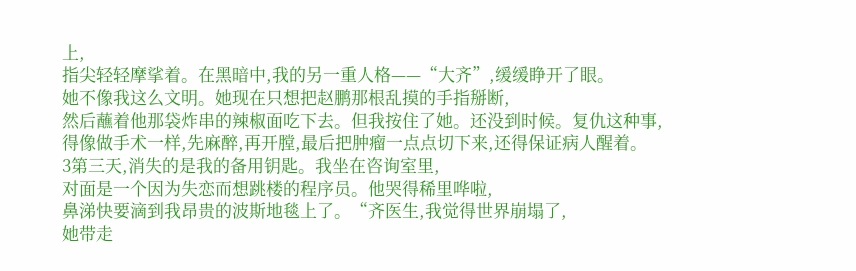上,
指尖轻轻摩挲着。在黑暗中,我的另一重人格——“大齐”,缓缓睁开了眼。
她不像我这么文明。她现在只想把赵鹏那根乱摸的手指掰断,
然后蘸着他那袋炸串的辣椒面吃下去。但我按住了她。还没到时候。复仇这种事,
得像做手术一样,先麻醉,再开膛,最后把肿瘤一点点切下来,还得保证病人醒着。
3第三天,消失的是我的备用钥匙。我坐在咨询室里,
对面是一个因为失恋而想跳楼的程序员。他哭得稀里哗啦,
鼻涕快要滴到我昂贵的波斯地毯上了。“齐医生,我觉得世界崩塌了,
她带走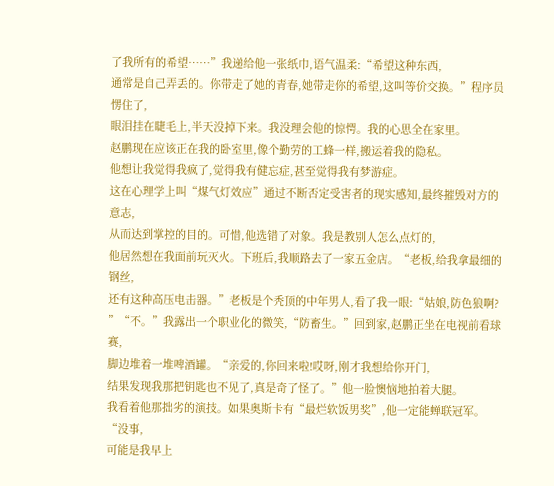了我所有的希望……”我递给他一张纸巾,语气温柔:“希望这种东西,
通常是自己弄丢的。你带走了她的青春,她带走你的希望,这叫等价交换。”程序员愣住了,
眼泪挂在睫毛上,半天没掉下来。我没理会他的惊愕。我的心思全在家里。
赵鹏现在应该正在我的卧室里,像个勤劳的工蜂一样,搬运着我的隐私。
他想让我觉得我疯了,觉得我有健忘症,甚至觉得我有梦游症。
这在心理学上叫“煤气灯效应”通过不断否定受害者的现实感知,最终摧毁对方的意志,
从而达到掌控的目的。可惜,他选错了对象。我是教别人怎么点灯的,
他居然想在我面前玩灭火。下班后,我顺路去了一家五金店。“老板,给我拿最细的钢丝,
还有这种高压电击器。”老板是个秃顶的中年男人,看了我一眼:“姑娘,防色狼啊?
”“不。”我露出一个职业化的微笑,“防畜生。”回到家,赵鹏正坐在电视前看球赛,
脚边堆着一堆啤酒罐。“亲爱的,你回来啦!哎呀,刚才我想给你开门,
结果发现我那把钥匙也不见了,真是奇了怪了。”他一脸懊恼地拍着大腿。
我看着他那拙劣的演技。如果奥斯卡有“最烂软饭男奖”,他一定能蝉联冠军。“没事,
可能是我早上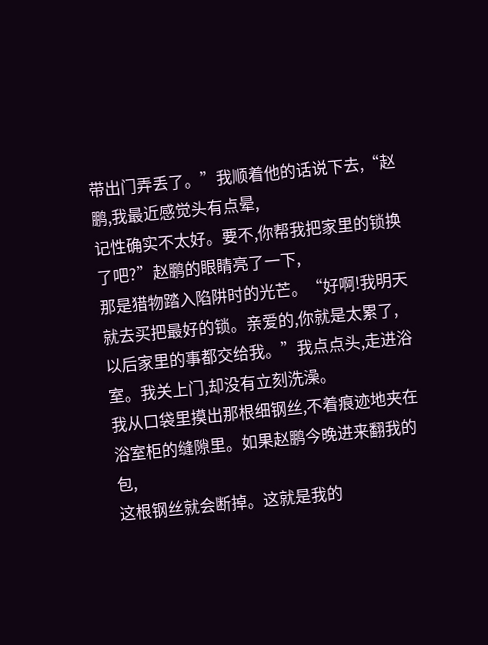带出门弄丢了。”我顺着他的话说下去,“赵鹏,我最近感觉头有点晕,
记性确实不太好。要不,你帮我把家里的锁换了吧?”赵鹏的眼睛亮了一下,
那是猎物踏入陷阱时的光芒。“好啊!我明天就去买把最好的锁。亲爱的,你就是太累了,
以后家里的事都交给我。”我点点头,走进浴室。我关上门,却没有立刻洗澡。
我从口袋里摸出那根细钢丝,不着痕迹地夹在浴室柜的缝隙里。如果赵鹏今晚进来翻我的包,
这根钢丝就会断掉。这就是我的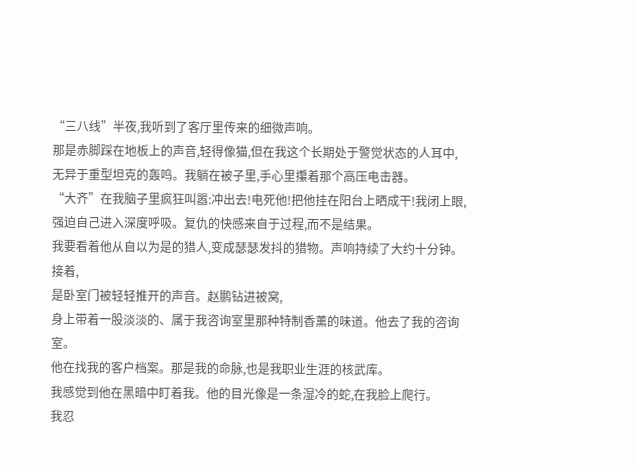“三八线”半夜,我听到了客厅里传来的细微声响。
那是赤脚踩在地板上的声音,轻得像猫,但在我这个长期处于警觉状态的人耳中,
无异于重型坦克的轰鸣。我躺在被子里,手心里攥着那个高压电击器。
“大齐”在我脑子里疯狂叫嚣:冲出去!电死他!把他挂在阳台上晒成干!我闭上眼,
强迫自己进入深度呼吸。复仇的快感来自于过程,而不是结果。
我要看着他从自以为是的猎人,变成瑟瑟发抖的猎物。声响持续了大约十分钟。接着,
是卧室门被轻轻推开的声音。赵鹏钻进被窝,
身上带着一股淡淡的、属于我咨询室里那种特制香薰的味道。他去了我的咨询室。
他在找我的客户档案。那是我的命脉,也是我职业生涯的核武库。
我感觉到他在黑暗中盯着我。他的目光像是一条湿冷的蛇,在我脸上爬行。
我忍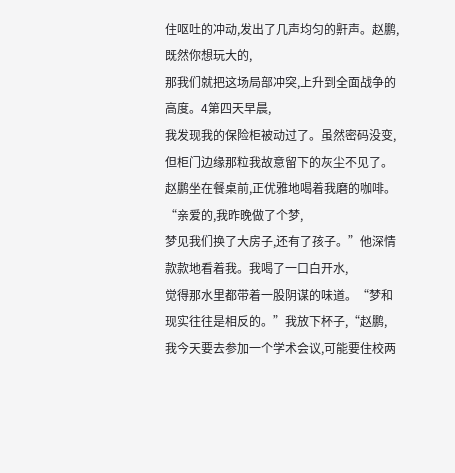住呕吐的冲动,发出了几声均匀的鼾声。赵鹏,既然你想玩大的,
那我们就把这场局部冲突,上升到全面战争的高度。4第四天早晨,
我发现我的保险柜被动过了。虽然密码没变,但柜门边缘那粒我故意留下的灰尘不见了。
赵鹏坐在餐桌前,正优雅地喝着我磨的咖啡。“亲爱的,我昨晚做了个梦,
梦见我们换了大房子,还有了孩子。”他深情款款地看着我。我喝了一口白开水,
觉得那水里都带着一股阴谋的味道。“梦和现实往往是相反的。”我放下杯子,“赵鹏,
我今天要去参加一个学术会议,可能要住校两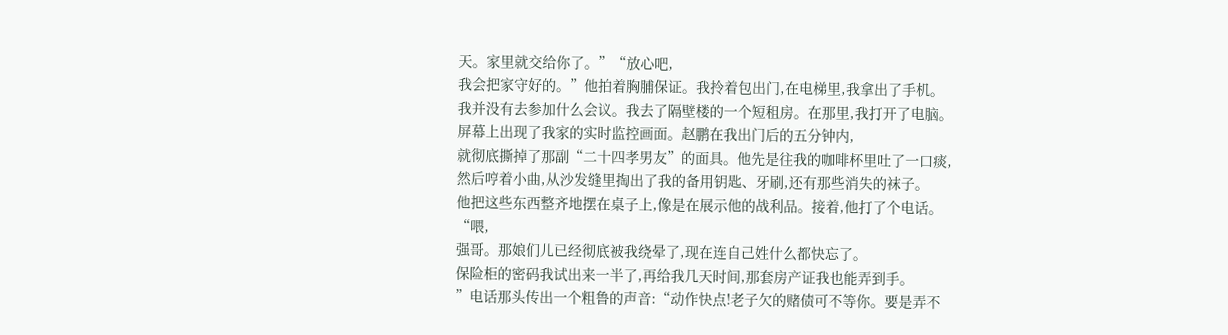天。家里就交给你了。”“放心吧,
我会把家守好的。”他拍着胸脯保证。我拎着包出门,在电梯里,我拿出了手机。
我并没有去参加什么会议。我去了隔壁楼的一个短租房。在那里,我打开了电脑。
屏幕上出现了我家的实时监控画面。赵鹏在我出门后的五分钟内,
就彻底撕掉了那副“二十四孝男友”的面具。他先是往我的咖啡杯里吐了一口痰,
然后哼着小曲,从沙发缝里掏出了我的备用钥匙、牙刷,还有那些消失的袜子。
他把这些东西整齐地摆在桌子上,像是在展示他的战利品。接着,他打了个电话。“喂,
强哥。那娘们儿已经彻底被我绕晕了,现在连自己姓什么都快忘了。
保险柜的密码我试出来一半了,再给我几天时间,那套房产证我也能弄到手。
”电话那头传出一个粗鲁的声音:“动作快点!老子欠的赌债可不等你。要是弄不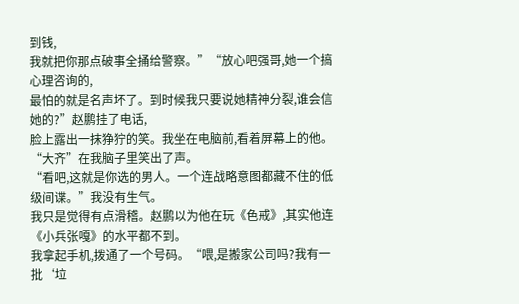到钱,
我就把你那点破事全捅给警察。”“放心吧强哥,她一个搞心理咨询的,
最怕的就是名声坏了。到时候我只要说她精神分裂,谁会信她的?”赵鹏挂了电话,
脸上露出一抹狰狞的笑。我坐在电脑前,看着屏幕上的他。“大齐”在我脑子里笑出了声。
“看吧,这就是你选的男人。一个连战略意图都藏不住的低级间谍。”我没有生气。
我只是觉得有点滑稽。赵鹏以为他在玩《色戒》,其实他连《小兵张嘎》的水平都不到。
我拿起手机,拨通了一个号码。“喂,是搬家公司吗?我有一批‘垃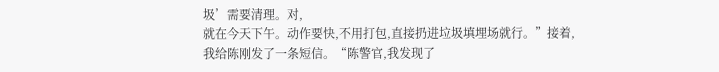圾’需要清理。对,
就在今天下午。动作要快,不用打包,直接扔进垃圾填埋场就行。”接着,
我给陈刚发了一条短信。“陈警官,我发现了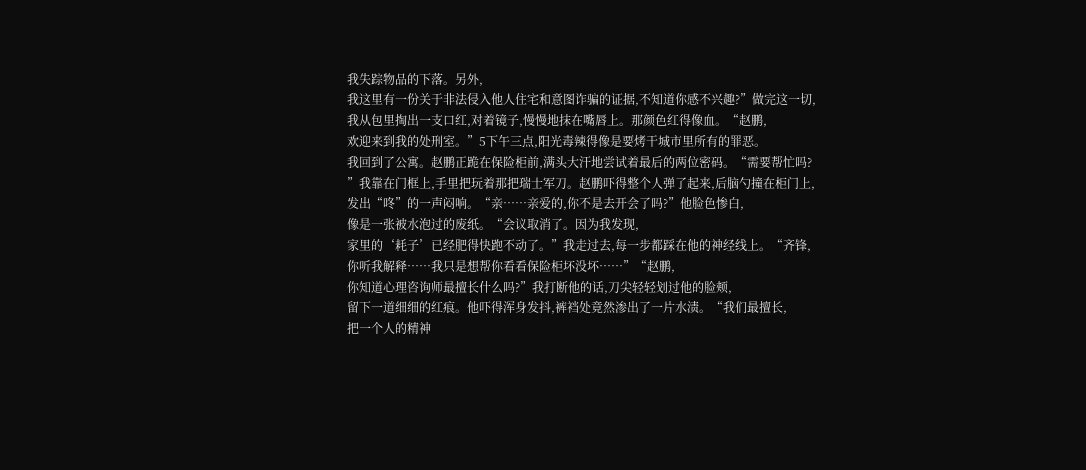我失踪物品的下落。另外,
我这里有一份关于非法侵入他人住宅和意图诈骗的证据,不知道你感不兴趣?”做完这一切,
我从包里掏出一支口红,对着镜子,慢慢地抹在嘴唇上。那颜色红得像血。“赵鹏,
欢迎来到我的处刑室。”5下午三点,阳光毒辣得像是要烤干城市里所有的罪恶。
我回到了公寓。赵鹏正跪在保险柜前,满头大汗地尝试着最后的两位密码。“需要帮忙吗?
”我靠在门框上,手里把玩着那把瑞士军刀。赵鹏吓得整个人弹了起来,后脑勺撞在柜门上,
发出“咚”的一声闷响。“亲……亲爱的,你不是去开会了吗?”他脸色惨白,
像是一张被水泡过的废纸。“会议取消了。因为我发现,
家里的‘耗子’已经肥得快跑不动了。”我走过去,每一步都踩在他的神经线上。“齐锋,
你听我解释……我只是想帮你看看保险柜坏没坏……”“赵鹏,
你知道心理咨询师最擅长什么吗?”我打断他的话,刀尖轻轻划过他的脸颊,
留下一道细细的红痕。他吓得浑身发抖,裤裆处竟然渗出了一片水渍。“我们最擅长,
把一个人的精神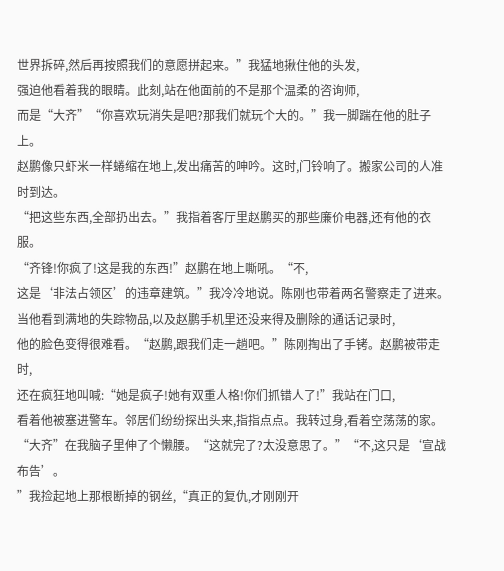世界拆碎,然后再按照我们的意愿拼起来。”我猛地揪住他的头发,
强迫他看着我的眼睛。此刻,站在他面前的不是那个温柔的咨询师,
而是“大齐”“你喜欢玩消失是吧?那我们就玩个大的。”我一脚踹在他的肚子上。
赵鹏像只虾米一样蜷缩在地上,发出痛苦的呻吟。这时,门铃响了。搬家公司的人准时到达。
“把这些东西,全部扔出去。”我指着客厅里赵鹏买的那些廉价电器,还有他的衣服。
“齐锋!你疯了!这是我的东西!”赵鹏在地上嘶吼。“不,
这是‘非法占领区’的违章建筑。”我冷冷地说。陈刚也带着两名警察走了进来。
当他看到满地的失踪物品,以及赵鹏手机里还没来得及删除的通话记录时,
他的脸色变得很难看。“赵鹏,跟我们走一趟吧。”陈刚掏出了手铐。赵鹏被带走时,
还在疯狂地叫喊:“她是疯子!她有双重人格!你们抓错人了!”我站在门口,
看着他被塞进警车。邻居们纷纷探出头来,指指点点。我转过身,看着空荡荡的家。
“大齐”在我脑子里伸了个懒腰。“这就完了?太没意思了。”“不,这只是‘宣战布告’。
”我捡起地上那根断掉的钢丝,“真正的复仇,才刚刚开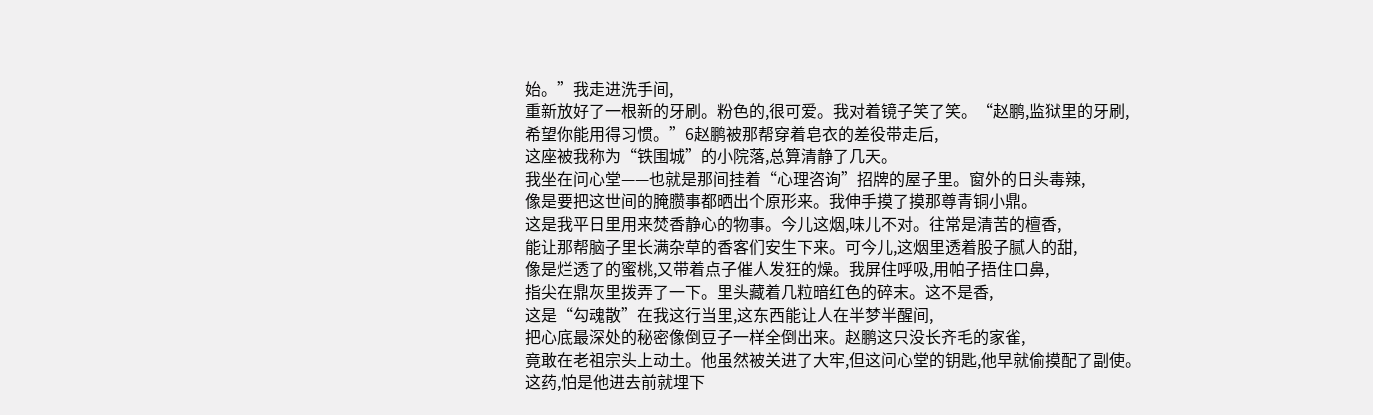始。”我走进洗手间,
重新放好了一根新的牙刷。粉色的,很可爱。我对着镜子笑了笑。“赵鹏,监狱里的牙刷,
希望你能用得习惯。”6赵鹏被那帮穿着皂衣的差役带走后,
这座被我称为“铁围城”的小院落,总算清静了几天。
我坐在问心堂——也就是那间挂着“心理咨询”招牌的屋子里。窗外的日头毒辣,
像是要把这世间的腌臜事都晒出个原形来。我伸手摸了摸那尊青铜小鼎。
这是我平日里用来焚香静心的物事。今儿这烟,味儿不对。往常是清苦的檀香,
能让那帮脑子里长满杂草的香客们安生下来。可今儿,这烟里透着股子腻人的甜,
像是烂透了的蜜桃,又带着点子催人发狂的燥。我屏住呼吸,用帕子捂住口鼻,
指尖在鼎灰里拨弄了一下。里头藏着几粒暗红色的碎末。这不是香,
这是“勾魂散”在我这行当里,这东西能让人在半梦半醒间,
把心底最深处的秘密像倒豆子一样全倒出来。赵鹏这只没长齐毛的家雀,
竟敢在老祖宗头上动土。他虽然被关进了大牢,但这问心堂的钥匙,他早就偷摸配了副使。
这药,怕是他进去前就埋下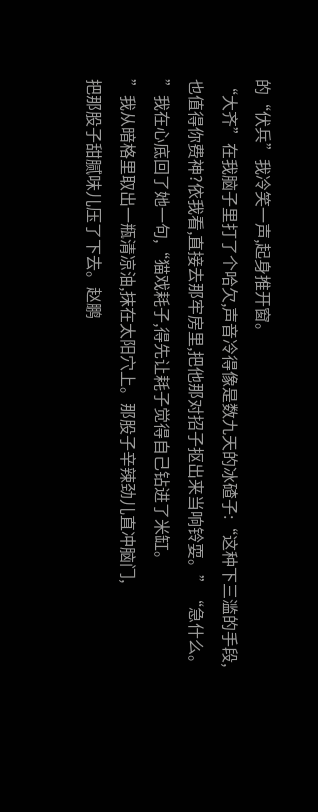的“伏兵”我冷笑一声,起身推开窗。
“大齐”在我脑子里打了个哈欠,声音冷得像是数九天的冰碴子:“这种下三滥的手段,
也值得你费神?依我看,直接去那牢房里,把他那对招子抠出来当响铃耍。”“急什么。
”我在心底回了她一句,“猫戏耗子,得先让耗子觉得自己钻进了米缸。
”我从暗格里取出一瓶清凉油,抹在太阳穴上。那股子辛辣劲儿直冲脑门,
把那股子甜腻味儿压了下去。赵鹏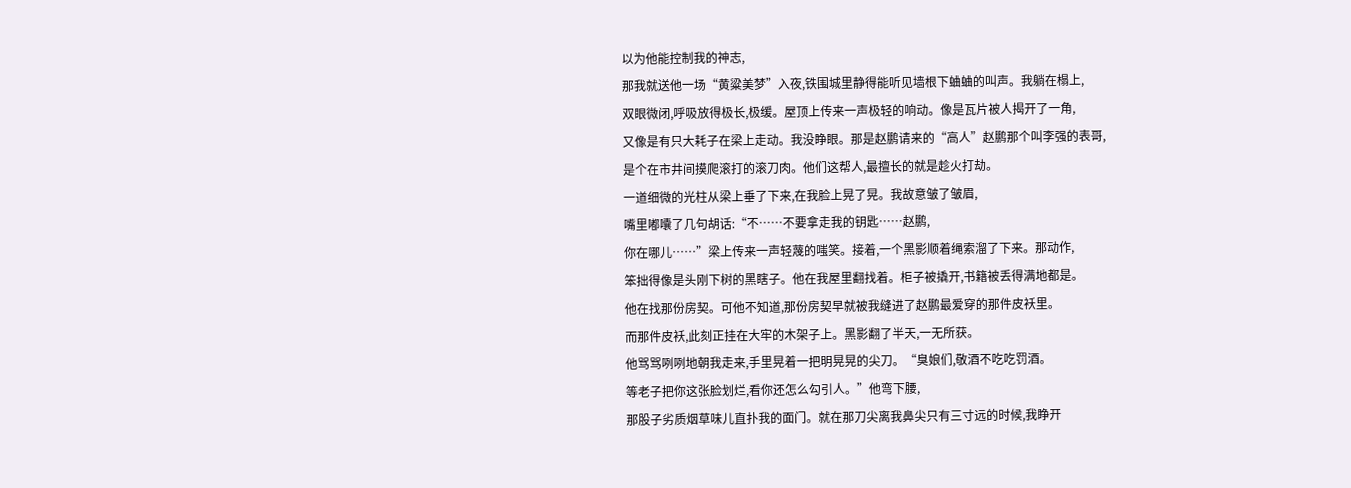以为他能控制我的神志,
那我就送他一场“黄粱美梦”入夜,铁围城里静得能听见墙根下蛐蛐的叫声。我躺在榻上,
双眼微闭,呼吸放得极长,极缓。屋顶上传来一声极轻的响动。像是瓦片被人揭开了一角,
又像是有只大耗子在梁上走动。我没睁眼。那是赵鹏请来的“高人”赵鹏那个叫李强的表哥,
是个在市井间摸爬滚打的滚刀肉。他们这帮人,最擅长的就是趁火打劫。
一道细微的光柱从梁上垂了下来,在我脸上晃了晃。我故意皱了皱眉,
嘴里嘟囔了几句胡话:“不……不要拿走我的钥匙……赵鹏,
你在哪儿……”梁上传来一声轻蔑的嗤笑。接着,一个黑影顺着绳索溜了下来。那动作,
笨拙得像是头刚下树的黑瞎子。他在我屋里翻找着。柜子被撬开,书籍被丢得满地都是。
他在找那份房契。可他不知道,那份房契早就被我缝进了赵鹏最爱穿的那件皮袄里。
而那件皮袄,此刻正挂在大牢的木架子上。黑影翻了半天,一无所获。
他骂骂咧咧地朝我走来,手里晃着一把明晃晃的尖刀。“臭娘们,敬酒不吃吃罚酒。
等老子把你这张脸划烂,看你还怎么勾引人。”他弯下腰,
那股子劣质烟草味儿直扑我的面门。就在那刀尖离我鼻尖只有三寸远的时候,我睁开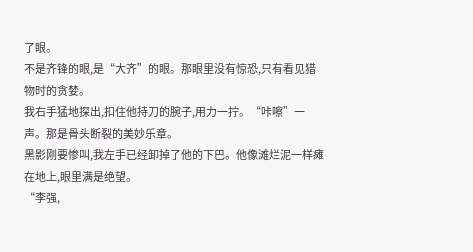了眼。
不是齐锋的眼,是“大齐”的眼。那眼里没有惊恐,只有看见猎物时的贪婪。
我右手猛地探出,扣住他持刀的腕子,用力一拧。“咔嚓”一声。那是骨头断裂的美妙乐章。
黑影刚要惨叫,我左手已经卸掉了他的下巴。他像滩烂泥一样瘫在地上,眼里满是绝望。
“李强,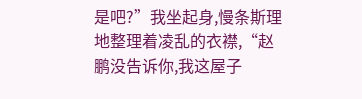是吧?”我坐起身,慢条斯理地整理着凌乱的衣襟,“赵鹏没告诉你,我这屋子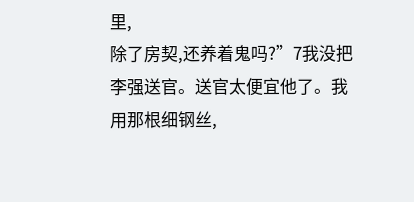里,
除了房契,还养着鬼吗?”7我没把李强送官。送官太便宜他了。我用那根细钢丝,